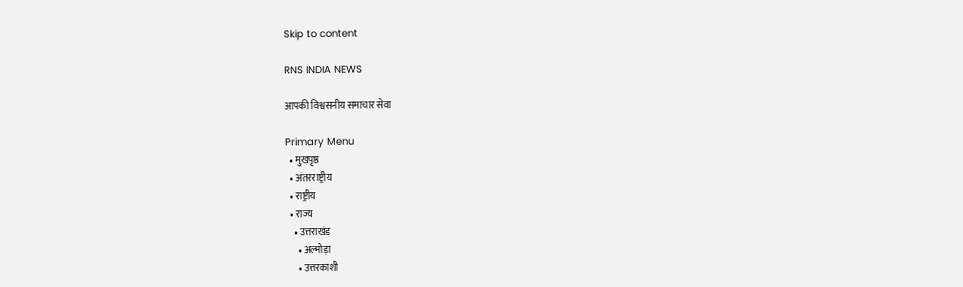Skip to content

RNS INDIA NEWS

आपकी विश्वसनीय समाचार सेवा

Primary Menu
  • मुखपृष्ठ
  • अंतरराष्ट्रीय
  • राष्ट्रीय
  • राज्य
    • उत्तराखंड
      • अल्मोड़ा
      • उत्तरकाशी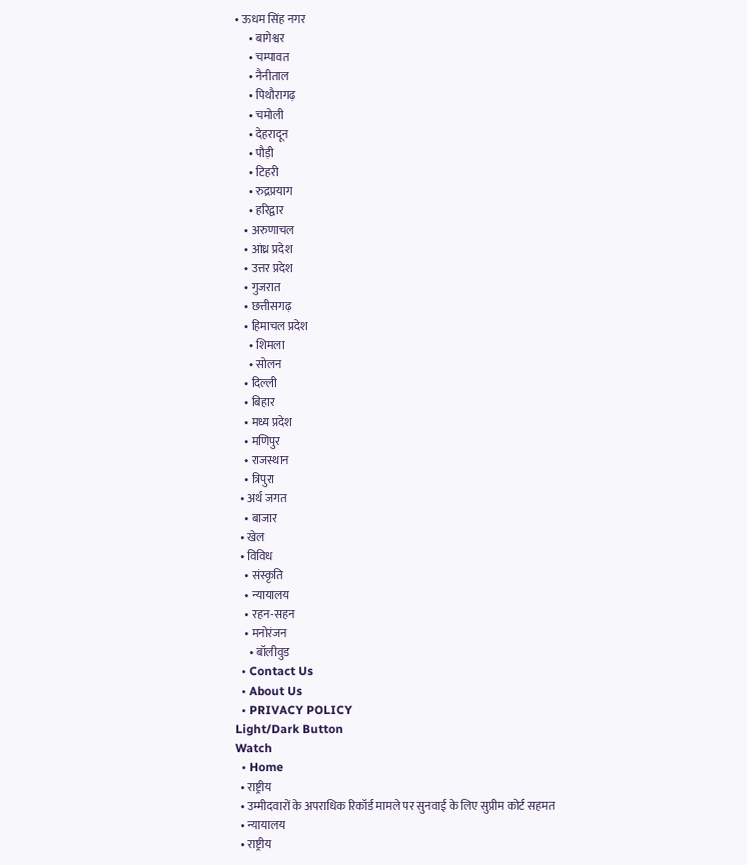• ऊधम सिंह नगर
      • बागेश्वर
      • चम्पावत
      • नैनीताल
      • पिथौरागढ़
      • चमोली
      • देहरादून
      • पौड़ी
      • टिहरी
      • रुद्रप्रयाग
      • हरिद्वार
    • अरुणाचल
    • आंध्र प्रदेश
    • उत्तर प्रदेश
    • गुजरात
    • छत्तीसगढ़
    • हिमाचल प्रदेश
      • शिमला
      • सोलन
    • दिल्ली
    • बिहार
    • मध्य प्रदेश
    • मणिपुर
    • राजस्थान
    • त्रिपुरा
  • अर्थ जगत
    • बाजार
  • खेल
  • विविध
    • संस्कृति
    • न्यायालय
    • रहन-सहन
    • मनोरंजन
      • बॉलीवुड
  • Contact Us
  • About Us
  • PRIVACY POLICY
Light/Dark Button
Watch
  • Home
  • राष्ट्रीय
  • उम्मीदवारों के अपराधिक रिकॉर्ड मामले पर सुनवाई के लिए सुप्रीम कोर्ट सहमत
  • न्यायालय
  • राष्ट्रीय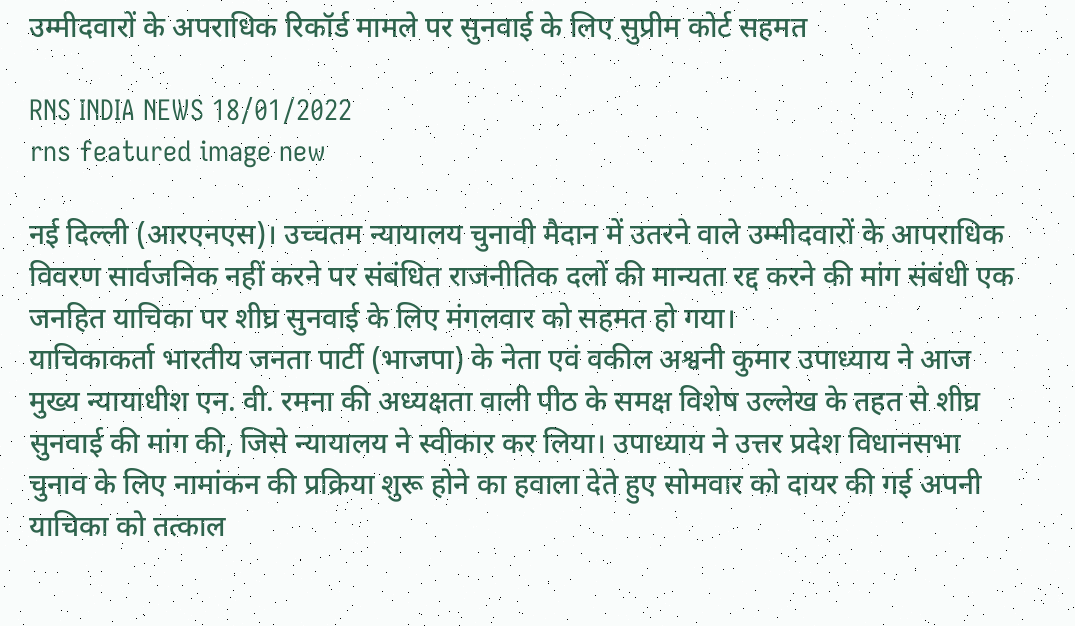उम्मीदवारों के अपराधिक रिकॉर्ड मामले पर सुनवाई के लिए सुप्रीम कोर्ट सहमत

RNS INDIA NEWS 18/01/2022
rns featured image new

नई दिल्ली (आरएनएस)। उच्चतम न्यायालय चुनावी मैदान में उतरने वाले उम्मीदवारों के आपराधिक विवरण सार्वजनिक नहीं करने पर संबंधित राजनीतिक दलों की मान्यता रद्द करने की मांग संबंधी एक जनहित याचिका पर शीघ्र सुनवाई के लिए मंगलवार को सहमत हो गया।
याचिकाकर्ता भारतीय जनता पार्टी (भाजपा) के नेता एवं वकील अश्वनी कुमार उपाध्याय ने आज मुख्य न्यायाधीश एन. वी. रमना की अध्यक्षता वाली पीठ के समक्ष विशेष उल्लेख के तहत से शीघ्र सुनवाई की मांग की, जिसे न्यायालय ने स्वीकार कर लिया। उपाध्याय ने उत्तर प्रदेश विधानसभा चुनाव के लिए नामांकन की प्रक्रिया शुरू होने का हवाला देते हुए सोमवार को दायर की गई अपनी याचिका को तत्काल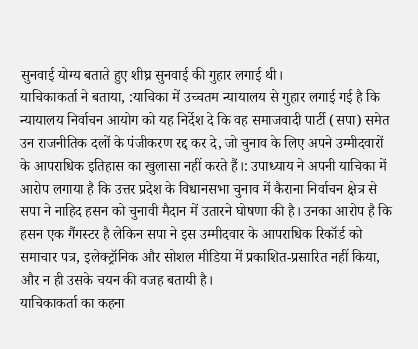सुनवाई योग्य बताते हुए शीघ्र सुनवाई की गुहार लगाई थी।
याचिकाकर्ता ने बताया, :याचिका में उच्चतम न्यायालय से गुहार लगाई गई है कि न्यायालय निर्वाचन आयोग को यह निर्देश दे कि वह समाजवादी पार्टी (सपा) समेत उन राजनीतिक दलों के पंजीकरण रद्द कर दे, जो चुनाव के लिए अपने उम्मीदवारों के आपराधिक इतिहास का खुलासा नहीं करते हैं।: उपाध्याय ने अपनी याचिका में आरोप लगाया है कि उत्तर प्रदेश के विधानसभा चुनाव में कैराना निर्वाचन क्षेत्र से सपा ने नाहिद हसन को चुनावी मैदान में उतारने घोषणा की है। उनका आरोप है कि हसन एक गैंगस्टर है लेकिन सपा ने इस उम्मीदवार के आपराधिक रिकॉर्ड को समाचार पत्र, इलेक्ट्रॉनिक और सोशल मीडिया में प्रकाशित-प्रसारित नहीं किया, और न ही उसके चयन की वजह बतायी है।
याचिकाकर्ता का कहना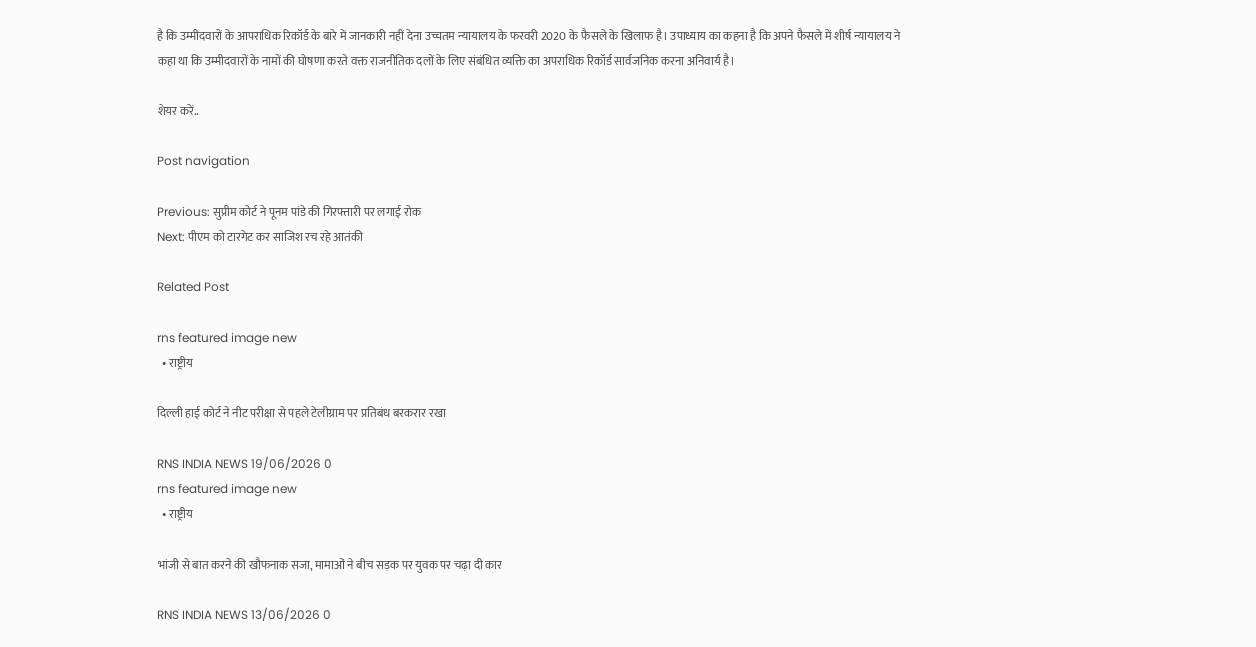है कि उम्मीदवारों के आपराधिक रिकॉर्ड के बारे में जानकारी नहीं देना उच्चतम न्यायालय के फरवरी 2020 के फैसले के खिलाफ है। उपाध्याय का कहना है कि अपने फैसले में शीर्ष न्यायालय ने कहा था कि उम्मीदवारों के नामों की घोषणा करते वक्त राजनीतिक दलों के लिए संबंधित व्यक्ति का अपराधिक रिकॉर्ड सार्वजनिक करना अनिवार्य है।

शेयर करें..

Post navigation

Previous: सुप्रीम कोर्ट ने पूनम पांडे की गिरफ्तारी पर लगाई रोक
Next: पीएम को टारगेट कर साजिश रच रहे आतंकी

Related Post

rns featured image new
  • राष्ट्रीय

दिल्ली हाई कोर्ट ने नीट परीक्षा से पहले टेलीग्राम पर प्रतिबंध बरकरार रखा

RNS INDIA NEWS 19/06/2026 0
rns featured image new
  • राष्ट्रीय

भांजी से बात करने की खौफनाक सजा, मामाओं ने बीच सड़क पर युवक पर चढ़ा दी कार

RNS INDIA NEWS 13/06/2026 0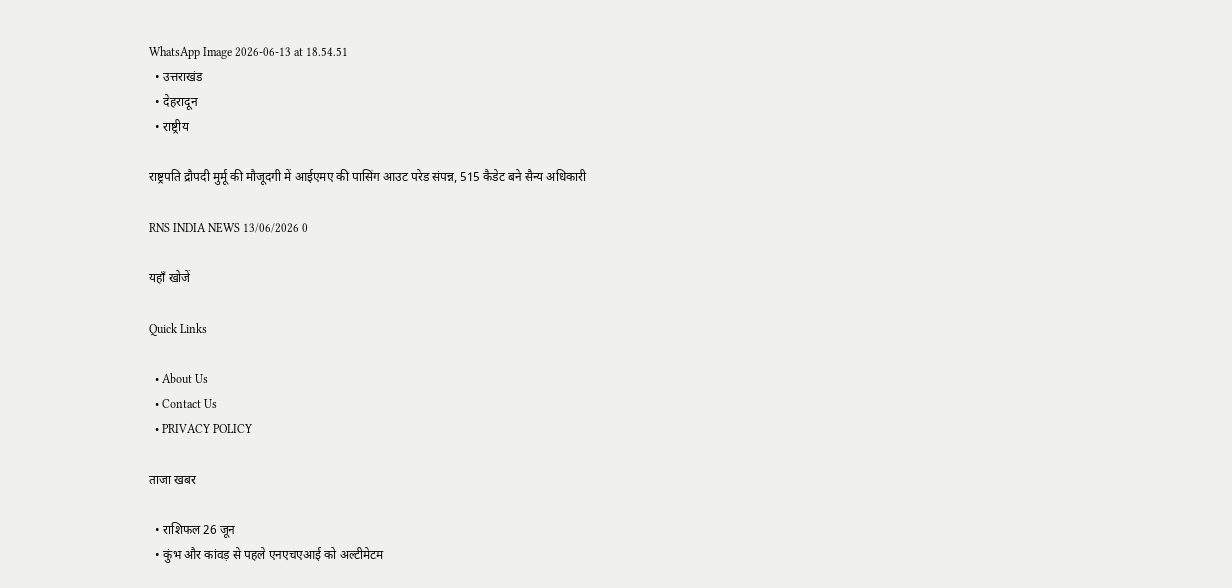WhatsApp Image 2026-06-13 at 18.54.51
  • उत्तराखंड
  • देहरादून
  • राष्ट्रीय

राष्ट्रपति द्रौपदी मुर्मू की मौजूदगी में आईएमए की पासिंग आउट परेड संपन्न, 515 कैडेट बने सैन्य अधिकारी

RNS INDIA NEWS 13/06/2026 0

यहाँ खोजें

Quick Links

  • About Us
  • Contact Us
  • PRIVACY POLICY

ताजा खबर

  • राशिफल 26 जून
  • कुंभ और कांवड़ से पहले एनएचएआई को अल्टीमेटम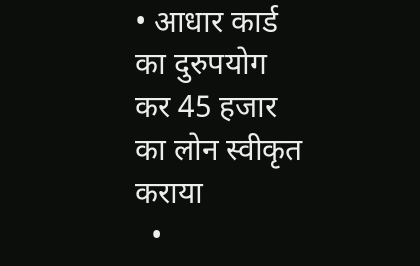• आधार कार्ड का दुरुपयोग कर 45 हजार का लोन स्वीकृत कराया
  •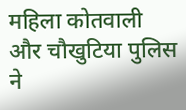महिला कोतवाली और चौखुटिया पुलिस ने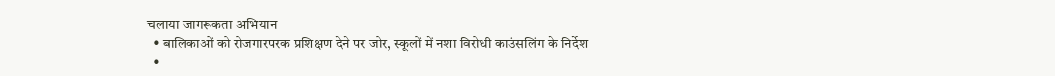चलाया जागरूकता अभियान
  • बालिकाओं को रोजगारपरक प्रशिक्षण देने पर जोर, स्कूलों में नशा विरोधी काउंसलिंग के निर्देश
  •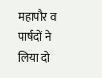महापौर व पार्षदों ने लिया दो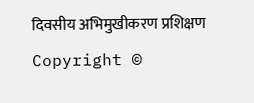दिवसीय अभिमुखीकरण प्रशिक्षण
Copyright ©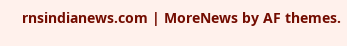rnsindianews.com | MoreNews by AF themes.